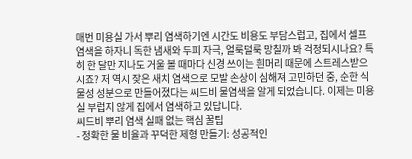매번 미용실 가서 뿌리 염색하기엔 시간도 비용도 부담스럽고, 집에서 셀프 염색을 하자니 독한 냄새와 두피 자극, 얼룩덜룩 망칠까 봐 걱정되시나요? 특히 한 달만 지나도 거울 볼 때마다 신경 쓰이는 흰머리 때문에 스트레스받으시죠? 저 역시 잦은 새치 염색으로 모발 손상이 심해져 고민하던 중, 순한 식물성 성분으로 만들어졌다는 씨드비 물염색을 알게 되었습니다. 이제는 미용실 부럽지 않게 집에서 염색하고 있답니다.
씨드비 뿌리 염색 실패 없는 핵심 꿀팁
- 정확한 물 비율과 꾸덕한 제형 만들기: 성공적인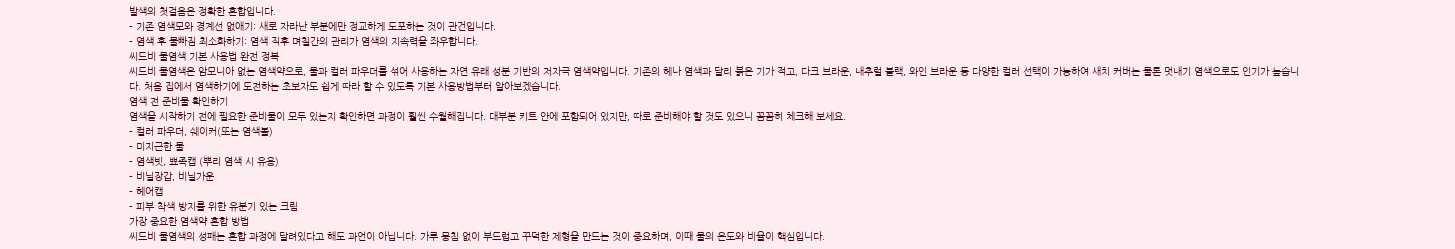발색의 첫걸음은 정확한 혼합입니다.
- 기존 염색모와 경계선 없애기: 새로 자라난 부분에만 정교하게 도포하는 것이 관건입니다.
- 염색 후 물빠짐 최소화하기: 염색 직후 며칠간의 관리가 염색의 지속력을 좌우합니다.
씨드비 물염색 기본 사용법 완전 정복
씨드비 물염색은 암모니아 없는 염색약으로, 물과 컬러 파우더를 섞어 사용하는 자연 유래 성분 기반의 저자극 염색약입니다. 기존의 헤나 염색과 달리 붉은 기가 적고, 다크 브라운, 내추럴 블랙, 와인 브라운 등 다양한 컬러 선택이 가능하여 새치 커버는 물론 멋내기 염색으로도 인기가 높습니다. 처음 집에서 염색하기에 도전하는 초보자도 쉽게 따라 할 수 있도록 기본 사용방법부터 알아보겠습니다.
염색 전 준비물 확인하기
염색을 시작하기 전에 필요한 준비물이 모두 있는지 확인하면 과정이 훨씬 수월해집니다. 대부분 키트 안에 포함되어 있지만, 따로 준비해야 할 것도 있으니 꼼꼼히 체크해 보세요.
- 컬러 파우더, 쉐이커(또는 염색볼)
- 미지근한 물
- 염색빗, 뾰족캡 (뿌리 염색 시 유용)
- 비닐장갑, 비닐가운
- 헤어캡
- 피부 착색 방지를 위한 유분기 있는 크림
가장 중요한 염색약 혼합 방법
씨드비 물염색의 성패는 혼합 과정에 달려있다고 해도 과언이 아닙니다. 가루 뭉침 없이 부드럽고 꾸덕한 제형을 만드는 것이 중요하며, 이때 물의 온도와 비율이 핵심입니다.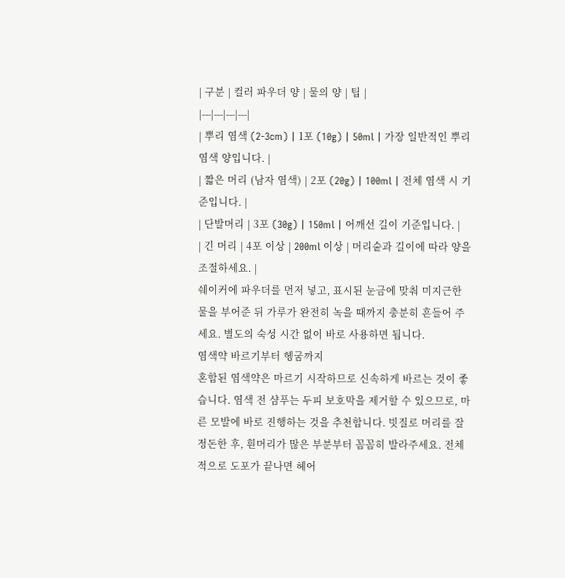| 구분 | 컬러 파우더 양 | 물의 양 | 팁 |
|---|---|---|---|
| 뿌리 염색 (2-3cm) | 1포 (10g) | 50ml | 가장 일반적인 뿌리 염색 양입니다. |
| 짧은 머리 (남자 염색) | 2포 (20g) | 100ml | 전체 염색 시 기준입니다. |
| 단발머리 | 3포 (30g) | 150ml | 어깨선 길이 기준입니다. |
| 긴 머리 | 4포 이상 | 200ml 이상 | 머리숱과 길이에 따라 양을 조절하세요. |
쉐이커에 파우더를 먼저 넣고, 표시된 눈금에 맞춰 미지근한 물을 부어준 뒤 가루가 완전히 녹을 때까지 충분히 흔들어 주세요. 별도의 숙성 시간 없이 바로 사용하면 됩니다.
염색약 바르기부터 헹굼까지
혼합된 염색약은 마르기 시작하므로 신속하게 바르는 것이 좋습니다. 염색 전 샴푸는 두피 보호막을 제거할 수 있으므로, 마른 모발에 바로 진행하는 것을 추천합니다. 빗질로 머리를 잘 정돈한 후, 흰머리가 많은 부분부터 꼼꼼히 발라주세요. 전체적으로 도포가 끝나면 헤어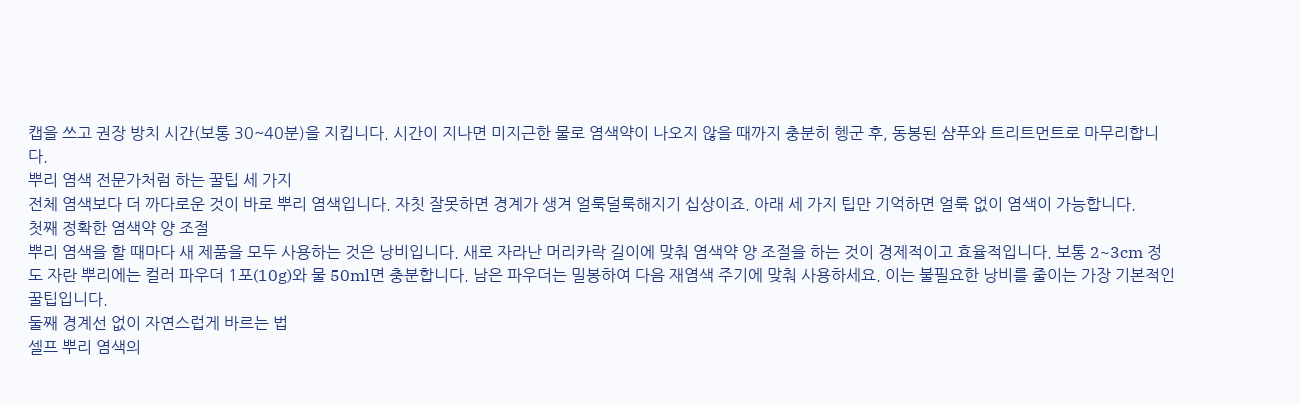캡을 쓰고 권장 방치 시간(보통 30~40분)을 지킵니다. 시간이 지나면 미지근한 물로 염색약이 나오지 않을 때까지 충분히 헹군 후, 동봉된 샴푸와 트리트먼트로 마무리합니다.
뿌리 염색 전문가처럼 하는 꿀팁 세 가지
전체 염색보다 더 까다로운 것이 바로 뿌리 염색입니다. 자칫 잘못하면 경계가 생겨 얼룩덜룩해지기 십상이죠. 아래 세 가지 팁만 기억하면 얼룩 없이 염색이 가능합니다.
첫째 정확한 염색약 양 조절
뿌리 염색을 할 때마다 새 제품을 모두 사용하는 것은 낭비입니다. 새로 자라난 머리카락 길이에 맞춰 염색약 양 조절을 하는 것이 경제적이고 효율적입니다. 보통 2~3cm 정도 자란 뿌리에는 컬러 파우더 1포(10g)와 물 50ml면 충분합니다. 남은 파우더는 밀봉하여 다음 재염색 주기에 맞춰 사용하세요. 이는 불필요한 낭비를 줄이는 가장 기본적인 꿀팁입니다.
둘째 경계선 없이 자연스럽게 바르는 법
셀프 뿌리 염색의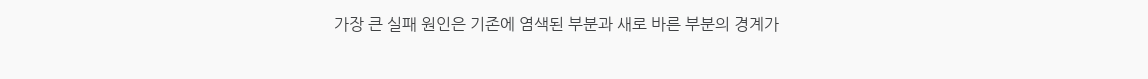가장 큰 실패 원인은 기존에 염색된 부분과 새로 바른 부분의 경계가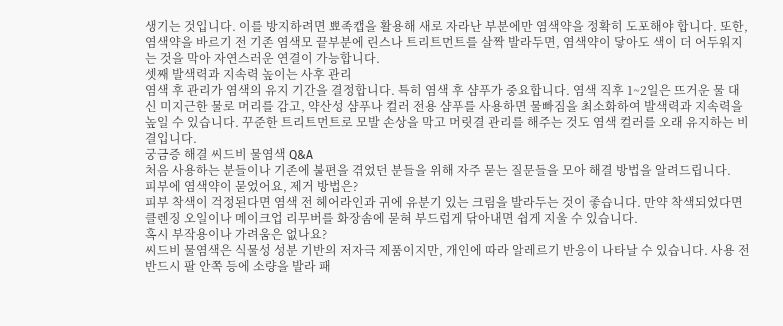생기는 것입니다. 이를 방지하려면 뾰족캡을 활용해 새로 자라난 부분에만 염색약을 정확히 도포해야 합니다. 또한, 염색약을 바르기 전 기존 염색모 끝부분에 린스나 트리트먼트를 살짝 발라두면, 염색약이 닿아도 색이 더 어두워지는 것을 막아 자연스러운 연결이 가능합니다.
셋째 발색력과 지속력 높이는 사후 관리
염색 후 관리가 염색의 유지 기간을 결정합니다. 특히 염색 후 샴푸가 중요합니다. 염색 직후 1~2일은 뜨거운 물 대신 미지근한 물로 머리를 감고, 약산성 샴푸나 컬러 전용 샴푸를 사용하면 물빠짐을 최소화하여 발색력과 지속력을 높일 수 있습니다. 꾸준한 트리트먼트로 모발 손상을 막고 머릿결 관리를 해주는 것도 염색 컬러를 오래 유지하는 비결입니다.
궁금증 해결 씨드비 물염색 Q&A
처음 사용하는 분들이나 기존에 불편을 겪었던 분들을 위해 자주 묻는 질문들을 모아 해결 방법을 알려드립니다.
피부에 염색약이 묻었어요, 제거 방법은?
피부 착색이 걱정된다면 염색 전 헤어라인과 귀에 유분기 있는 크림을 발라두는 것이 좋습니다. 만약 착색되었다면 클렌징 오일이나 메이크업 리무버를 화장솜에 묻혀 부드럽게 닦아내면 쉽게 지울 수 있습니다.
혹시 부작용이나 가려움은 없나요?
씨드비 물염색은 식물성 성분 기반의 저자극 제품이지만, 개인에 따라 알레르기 반응이 나타날 수 있습니다. 사용 전 반드시 팔 안쪽 등에 소량을 발라 패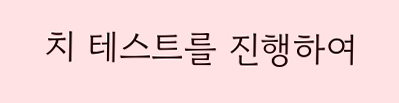치 테스트를 진행하여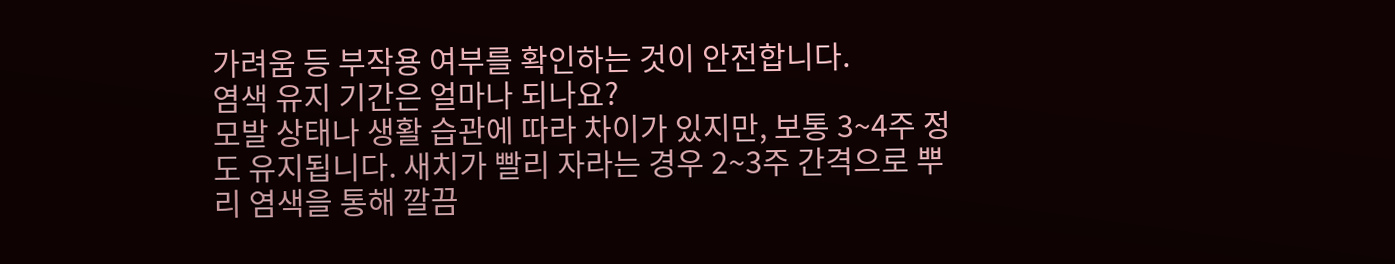가려움 등 부작용 여부를 확인하는 것이 안전합니다.
염색 유지 기간은 얼마나 되나요?
모발 상태나 생활 습관에 따라 차이가 있지만, 보통 3~4주 정도 유지됩니다. 새치가 빨리 자라는 경우 2~3주 간격으로 뿌리 염색을 통해 깔끔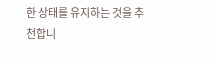한 상태를 유지하는 것을 추천합니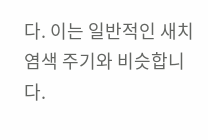다. 이는 일반적인 새치 염색 주기와 비슷합니다.